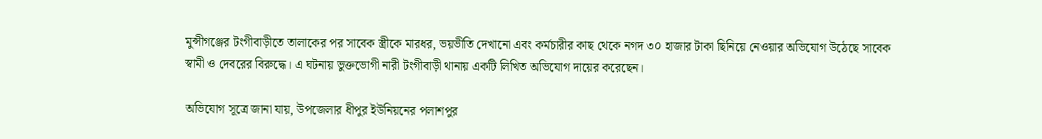মুন্সীগঞ্জের টংগীবাড়ীতে তালাকের পর সাবেক স্ত্রীকে মারধর, ভয়ভীতি দেখানো এবং কর্মচারীর কাছ থেকে নগদ ৩০ হাজার টাকা ছিনিয়ে নেওয়ার অভিযোগ উঠেছে সাবেক স্বামী ও দেবরের বিরুদ্ধে। এ ঘটনায় ভুক্তভোগী নারী টংগীবাড়ী থানায় একটি লিখিত অভিযোগ দায়ের করেছেন।

অভিযোগ সূত্রে জানা যায়, উপজেলার ধীপুর ইউনিয়নের পলাশপুর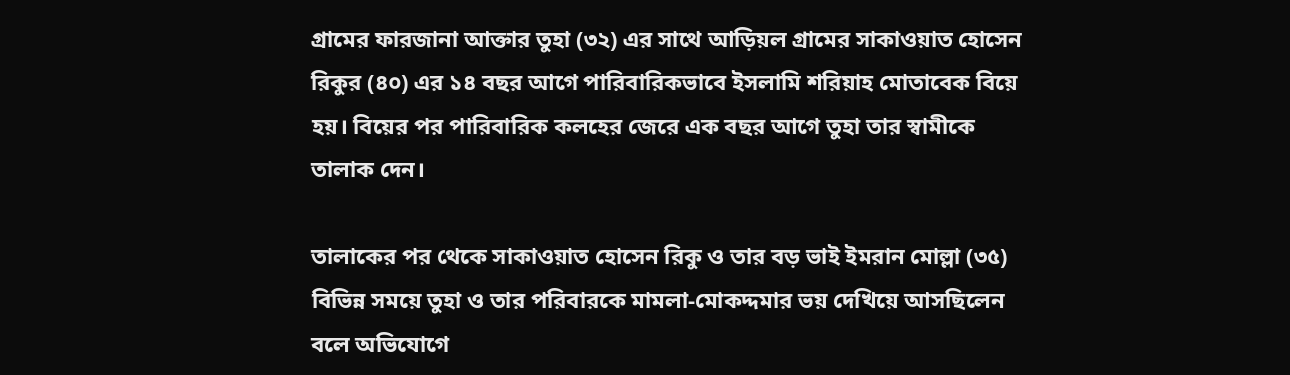গ্রামের ফারজানা আক্তার তুহা (৩২) এর সাথে আড়িয়ল গ্রামের সাকাওয়াত হোসেন রিকুর (৪০) এর ১৪ বছর আগে পারিবারিকভাবে ইসলামি শরিয়াহ মোতাবেক বিয়ে হয়। বিয়ের পর পারিবারিক কলহের জেরে এক বছর আগে তুহা তার স্বামীকে তালাক দেন।

তালাকের পর থেকে সাকাওয়াত হোসেন রিকু ও তার বড় ভাই ইমরান মোল্লা (৩৫) বিভিন্ন সময়ে তুহা ও তার পরিবারকে মামলা-মোকদ্দমার ভয় দেখিয়ে আসছিলেন বলে অভিযোগে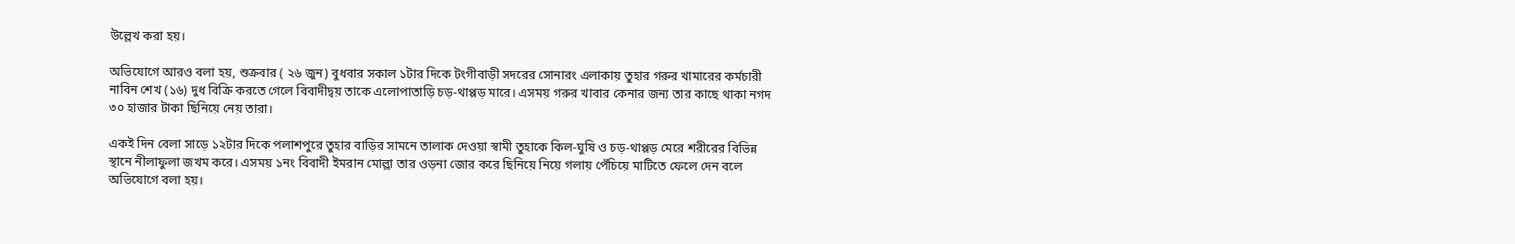উল্লেখ করা হয়।

অভিযোগে আরও বলা হয়, শুক্রবার ( ২৬ জুন) বুধবার সকাল ১টার দিকে টংগীবাড়ী সদরের সোনারং এলাকায় তুহার গরুর খামারের কর্মচারী নাবিন শেখ (১৬) দুধ বিক্রি করতে গেলে বিবাদীদ্বয় তাকে এলোপাতাড়ি চড়-থাপ্পড় মারে। এসময় গরুর খাবার কেনার জন্য তার কাছে থাকা নগদ ৩০ হাজার টাকা ছিনিয়ে নেয় তারা।

একই দিন বেলা সাড়ে ১২টার দিকে পলাশপুরে তুহার বাড়ির সামনে তালাক দেওয়া স্বামী তুহাকে কিল-ঘুষি ও চড়-থাপ্পড় মেরে শরীরের বিভিন্ন স্থানে নীলাফুলা জখম করে। এসময় ১নং বিবাদী ইমরান মোল্লা তার ওড়না জোর করে ছিনিয়ে নিয়ে গলায় পেঁচিয়ে মাটিতে ফেলে দেন বলে অভিযোগে বলা হয়।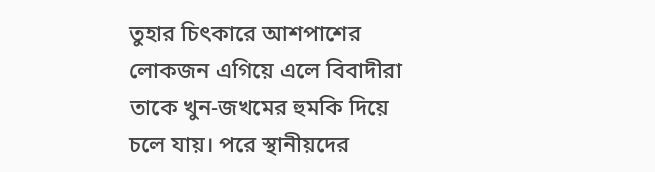তুহার চিৎকারে আশপাশের লোকজন এগিয়ে এলে বিবাদীরা তাকে খুন-জখমের হুমকি দিয়ে চলে যায়। পরে স্থানীয়দের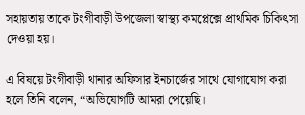সহায়তায় তাকে টংগীবাড়ী উপজেলা স্বাস্থ্য কমপ্লেক্সে প্রাথমিক চিকিৎসা দেওয়া হয়।

এ বিষয়ে টংগীবাড়ী থানার অফিসার ইনচার্জের সাথে যোগাযোগ করা হলে তিনি বলেন, “অভিযোগটি আমরা পেয়েছি।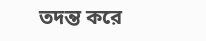তদন্ত করে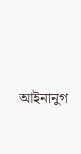আইনানুগ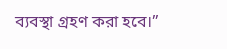ব্যবস্থা গ্রহণ করা হবে।”